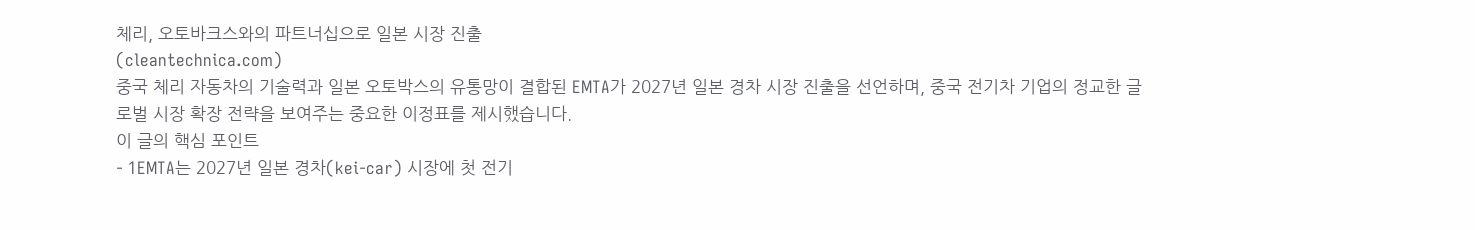체리, 오토바크스와의 파트너십으로 일본 시장 진출
(cleantechnica.com)
중국 체리 자동차의 기술력과 일본 오토박스의 유통망이 결합된 EMTA가 2027년 일본 경차 시장 진출을 선언하며, 중국 전기차 기업의 정교한 글로벌 시장 확장 전략을 보여주는 중요한 이정표를 제시했습니다.
이 글의 핵심 포인트
- 1EMTA는 2027년 일본 경차(kei-car) 시장에 첫 전기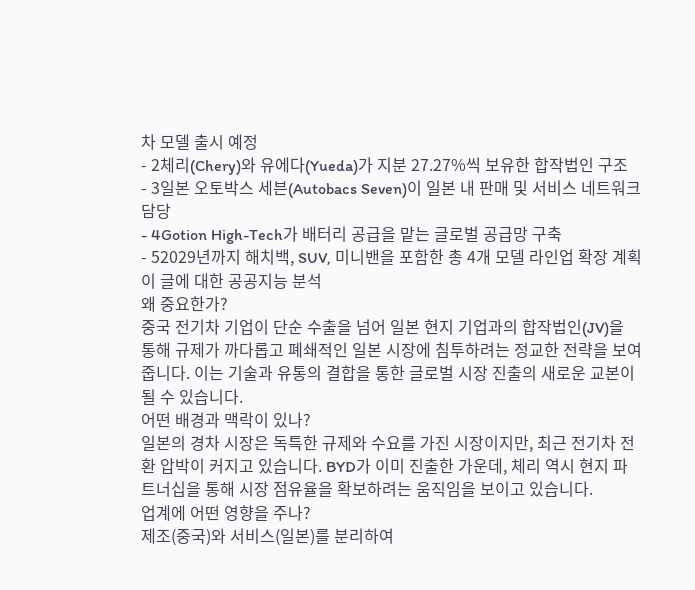차 모델 출시 예정
- 2체리(Chery)와 유에다(Yueda)가 지분 27.27%씩 보유한 합작법인 구조
- 3일본 오토박스 세븐(Autobacs Seven)이 일본 내 판매 및 서비스 네트워크 담당
- 4Gotion High-Tech가 배터리 공급을 맡는 글로벌 공급망 구축
- 52029년까지 해치백, SUV, 미니밴을 포함한 총 4개 모델 라인업 확장 계획
이 글에 대한 공공지능 분석
왜 중요한가?
중국 전기차 기업이 단순 수출을 넘어 일본 현지 기업과의 합작법인(JV)을 통해 규제가 까다롭고 폐쇄적인 일본 시장에 침투하려는 정교한 전략을 보여줍니다. 이는 기술과 유통의 결합을 통한 글로벌 시장 진출의 새로운 교본이 될 수 있습니다.
어떤 배경과 맥락이 있나?
일본의 경차 시장은 독특한 규제와 수요를 가진 시장이지만, 최근 전기차 전환 압박이 커지고 있습니다. BYD가 이미 진출한 가운데, 체리 역시 현지 파트너십을 통해 시장 점유율을 확보하려는 움직임을 보이고 있습니다.
업계에 어떤 영향을 주나?
제조(중국)와 서비스(일본)를 분리하여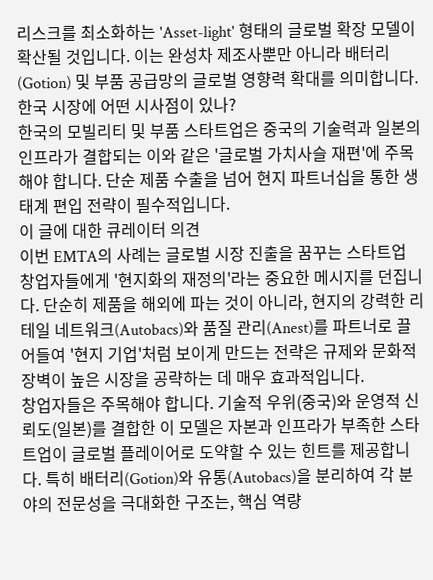리스크를 최소화하는 'Asset-light' 형태의 글로벌 확장 모델이 확산될 것입니다. 이는 완성차 제조사뿐만 아니라 배터리(Gotion) 및 부품 공급망의 글로벌 영향력 확대를 의미합니다.
한국 시장에 어떤 시사점이 있나?
한국의 모빌리티 및 부품 스타트업은 중국의 기술력과 일본의 인프라가 결합되는 이와 같은 '글로벌 가치사슬 재편'에 주목해야 합니다. 단순 제품 수출을 넘어 현지 파트너십을 통한 생태계 편입 전략이 필수적입니다.
이 글에 대한 큐레이터 의견
이번 EMTA의 사례는 글로벌 시장 진출을 꿈꾸는 스타트업 창업자들에게 '현지화의 재정의'라는 중요한 메시지를 던집니다. 단순히 제품을 해외에 파는 것이 아니라, 현지의 강력한 리테일 네트워크(Autobacs)와 품질 관리(Anest)를 파트너로 끌어들여 '현지 기업'처럼 보이게 만드는 전략은 규제와 문화적 장벽이 높은 시장을 공략하는 데 매우 효과적입니다.
창업자들은 주목해야 합니다. 기술적 우위(중국)와 운영적 신뢰도(일본)를 결합한 이 모델은 자본과 인프라가 부족한 스타트업이 글로벌 플레이어로 도약할 수 있는 힌트를 제공합니다. 특히 배터리(Gotion)와 유통(Autobacs)을 분리하여 각 분야의 전문성을 극대화한 구조는, 핵심 역량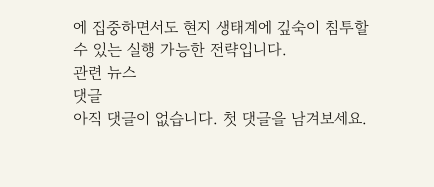에 집중하면서도 현지 생태계에 깊숙이 침투할 수 있는 실행 가능한 전략입니다.
관련 뉴스
댓글
아직 댓글이 없습니다. 첫 댓글을 남겨보세요.